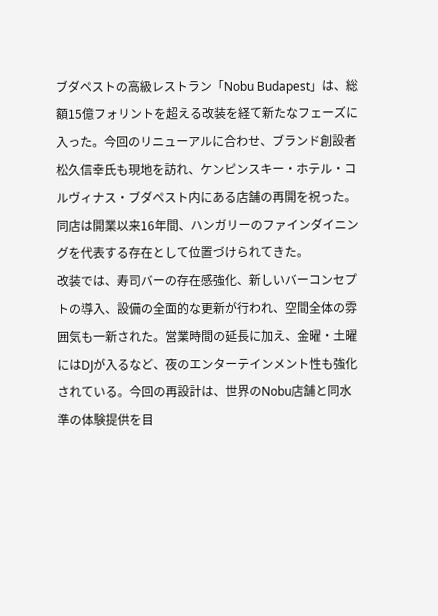ブダペストの高級レストラン「Nobu Budapest」は、総額15億フォリントを超える改装を経て新たなフェーズに入った。今回のリニューアルに合わせ、ブランド創設者松久信幸氏も現地を訪れ、ケンピンスキー・ホテル・コルヴィナス・ブダペスト内にある店舗の再開を祝った。同店は開業以来16年間、ハンガリーのファインダイニングを代表する存在として位置づけられてきた。
改装では、寿司バーの存在感強化、新しいバーコンセプトの導入、設備の全面的な更新が行われ、空間全体の雰囲気も一新された。営業時間の延長に加え、金曜・土曜にはDJが入るなど、夜のエンターテインメント性も強化されている。今回の再設計は、世界のNobu店舗と同水準の体験提供を目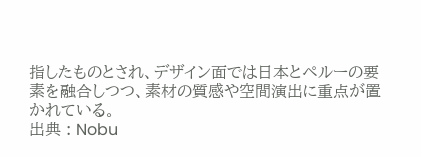指したものとされ、デザイン面では日本とペルーの要素を融合しつつ、素材の質感や空間演出に重点が置かれている。
出典 : Nobu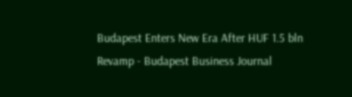Budapest Enters New Era After HUF 1.5 bln Revamp - Budapest Business Journal